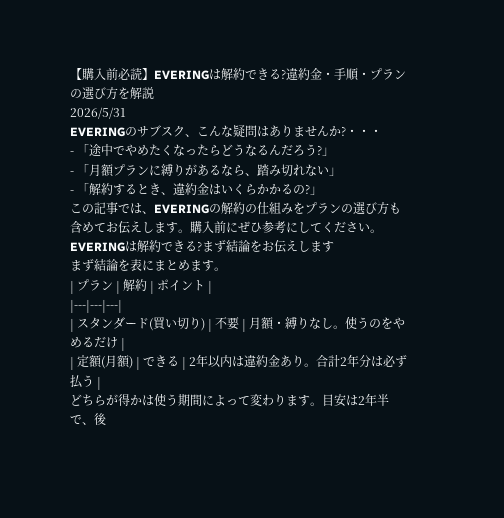【購入前必読】EVERINGは解約できる?違約金・手順・プランの選び方を解説
2026/5/31
EVERINGのサブスク、こんな疑問はありませんか?・・・
- 「途中でやめたくなったらどうなるんだろう?」
- 「月額プランに縛りがあるなら、踏み切れない」
- 「解約するとき、違約金はいくらかかるの?」
この記事では、EVERINGの解約の仕組みをプランの選び方も含めてお伝えします。購入前にぜひ参考にしてください。
EVERINGは解約できる?まず結論をお伝えします
まず結論を表にまとめます。
| プラン | 解約 | ポイント |
|---|---|---|
| スタンダード(買い切り) | 不要 | 月額・縛りなし。使うのをやめるだけ |
| 定額(月額) | できる | 2年以内は違約金あり。合計2年分は必ず払う |
どちらが得かは使う期間によって変わります。目安は2年半で、後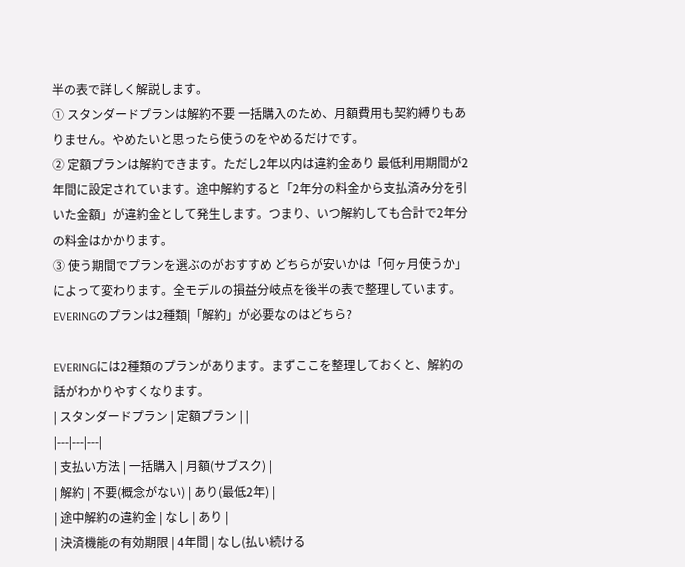半の表で詳しく解説します。
① スタンダードプランは解約不要 一括購入のため、月額費用も契約縛りもありません。やめたいと思ったら使うのをやめるだけです。
② 定額プランは解約できます。ただし2年以内は違約金あり 最低利用期間が2年間に設定されています。途中解約すると「2年分の料金から支払済み分を引いた金額」が違約金として発生します。つまり、いつ解約しても合計で2年分の料金はかかります。
③ 使う期間でプランを選ぶのがおすすめ どちらが安いかは「何ヶ月使うか」によって変わります。全モデルの損益分岐点を後半の表で整理しています。
EVERINGのプランは2種類|「解約」が必要なのはどちら?

EVERINGには2種類のプランがあります。まずここを整理しておくと、解約の話がわかりやすくなります。
| スタンダードプラン | 定額プラン | |
|---|---|---|
| 支払い方法 | 一括購入 | 月額(サブスク) |
| 解約 | 不要(概念がない) | あり(最低2年) |
| 途中解約の違約金 | なし | あり |
| 決済機能の有効期限 | 4年間 | なし(払い続ける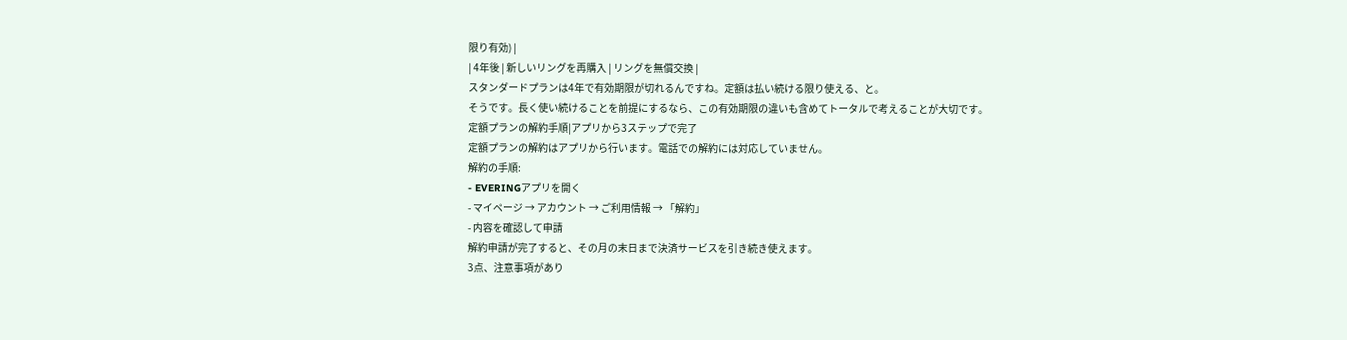限り有効) |
| 4年後 | 新しいリングを再購入 | リングを無償交換 |
スタンダードプランは4年で有効期限が切れるんですね。定額は払い続ける限り使える、と。
そうです。長く使い続けることを前提にするなら、この有効期限の違いも含めてトータルで考えることが大切です。
定額プランの解約手順|アプリから3ステップで完了
定額プランの解約はアプリから行います。電話での解約には対応していません。
解約の手順:
- EVERINGアプリを開く
- マイページ → アカウント → ご利用情報 → 「解約」
- 内容を確認して申請
解約申請が完了すると、その月の末日まで決済サービスを引き続き使えます。
3点、注意事項があり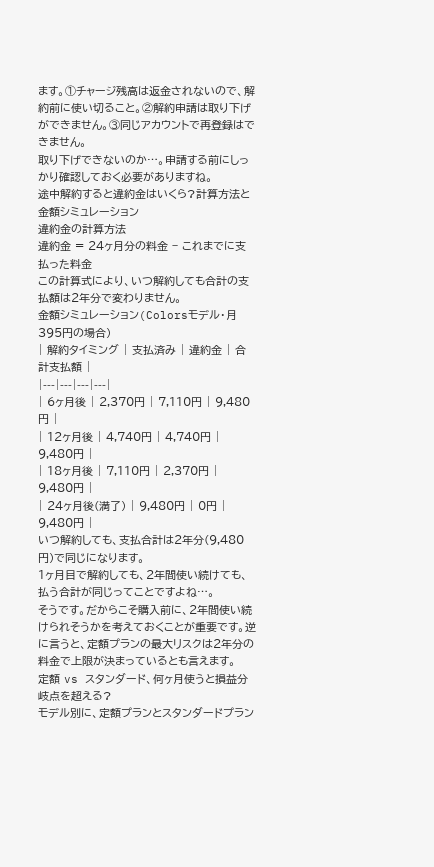ます。①チャージ残高は返金されないので、解約前に使い切ること。②解約申請は取り下げができません。③同じアカウントで再登録はできません。
取り下げできないのか…。申請する前にしっかり確認しておく必要がありますね。
途中解約すると違約金はいくら?計算方法と金額シミュレーション
違約金の計算方法
違約金 = 24ヶ月分の料金 − これまでに支払った料金
この計算式により、いつ解約しても合計の支払額は2年分で変わりません。
金額シミュレーション(Colorsモデル・月395円の場合)
| 解約タイミング | 支払済み | 違約金 | 合計支払額 |
|---|---|---|---|
| 6ヶ月後 | 2,370円 | 7,110円 | 9,480円 |
| 12ヶ月後 | 4,740円 | 4,740円 | 9,480円 |
| 18ヶ月後 | 7,110円 | 2,370円 | 9,480円 |
| 24ヶ月後(満了) | 9,480円 | 0円 | 9,480円 |
いつ解約しても、支払合計は2年分(9,480円)で同じになります。
1ヶ月目で解約しても、2年間使い続けても、払う合計が同じってことですよね…。
そうです。だからこそ購入前に、2年間使い続けられそうかを考えておくことが重要です。逆に言うと、定額プランの最大リスクは2年分の料金で上限が決まっているとも言えます。
定額 vs スタンダード、何ヶ月使うと損益分岐点を超える?
モデル別に、定額プランとスタンダードプラン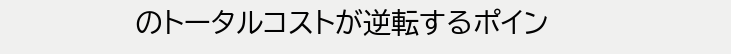のトータルコストが逆転するポイン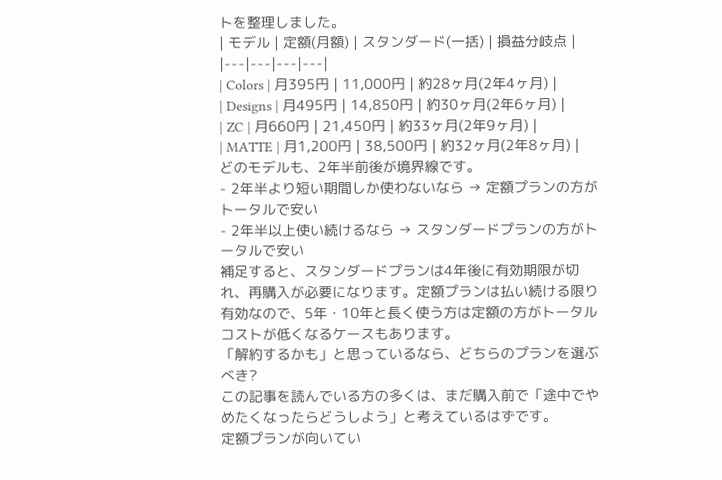トを整理しました。
| モデル | 定額(月額) | スタンダード(一括) | 損益分岐点 |
|---|---|---|---|
| Colors | 月395円 | 11,000円 | 約28ヶ月(2年4ヶ月) |
| Designs | 月495円 | 14,850円 | 約30ヶ月(2年6ヶ月) |
| ZC | 月660円 | 21,450円 | 約33ヶ月(2年9ヶ月) |
| MATTE | 月1,200円 | 38,500円 | 約32ヶ月(2年8ヶ月) |
どのモデルも、2年半前後が境界線です。
- 2年半より短い期間しか使わないなら → 定額プランの方がトータルで安い
- 2年半以上使い続けるなら → スタンダードプランの方がトータルで安い
補足すると、スタンダードプランは4年後に有効期限が切れ、再購入が必要になります。定額プランは払い続ける限り有効なので、5年・10年と長く使う方は定額の方がトータルコストが低くなるケースもあります。
「解約するかも」と思っているなら、どちらのプランを選ぶべき?
この記事を読んでいる方の多くは、まだ購入前で「途中でやめたくなったらどうしよう」と考えているはずです。
定額プランが向いてい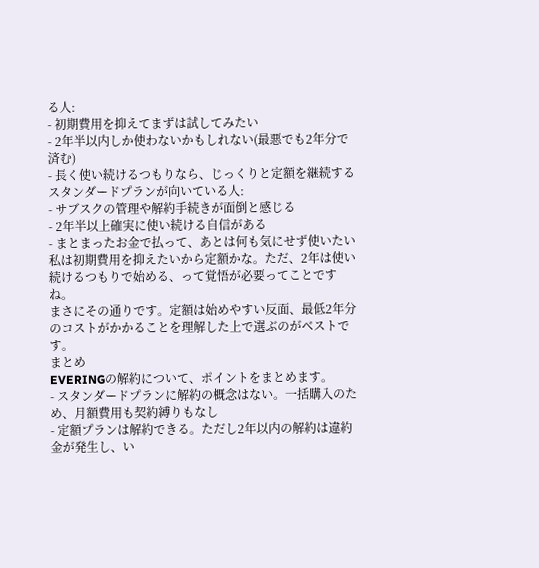る人:
- 初期費用を抑えてまずは試してみたい
- 2年半以内しか使わないかもしれない(最悪でも2年分で済む)
- 長く使い続けるつもりなら、じっくりと定額を継続する
スタンダードプランが向いている人:
- サブスクの管理や解約手続きが面倒と感じる
- 2年半以上確実に使い続ける自信がある
- まとまったお金で払って、あとは何も気にせず使いたい
私は初期費用を抑えたいから定額かな。ただ、2年は使い続けるつもりで始める、って覚悟が必要ってことですね。
まさにその通りです。定額は始めやすい反面、最低2年分のコストがかかることを理解した上で選ぶのがベストです。
まとめ
EVERINGの解約について、ポイントをまとめます。
- スタンダードプランに解約の概念はない。一括購入のため、月額費用も契約縛りもなし
- 定額プランは解約できる。ただし2年以内の解約は違約金が発生し、い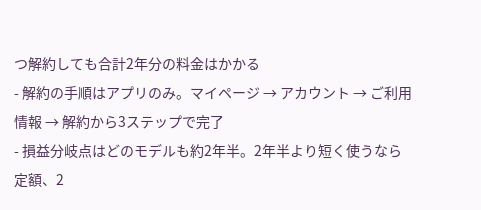つ解約しても合計2年分の料金はかかる
- 解約の手順はアプリのみ。マイページ → アカウント → ご利用情報 → 解約から3ステップで完了
- 損益分岐点はどのモデルも約2年半。2年半より短く使うなら定額、2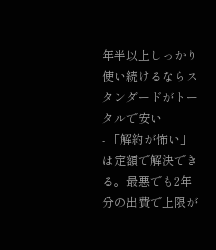年半以上しっかり使い続けるならスタンダードがトータルで安い
- 「解約が怖い」は定額で解決できる。最悪でも2年分の出費で上限が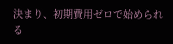決まり、初期費用ゼロで始められる